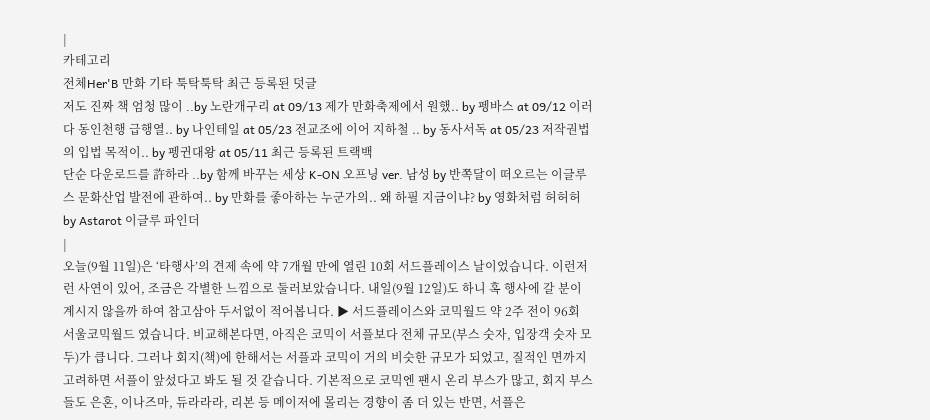|
카테고리
전체Her'B 만화 기타 툭탁툭탁 최근 등록된 덧글
저도 진짜 책 엄청 많이 ..by 노란개구리 at 09/13 제가 만화축제에서 원했.. by 펭바스 at 09/12 이러다 동인천행 급행열.. by 나인테일 at 05/23 전교조에 이어 지하철 .. by 동사서독 at 05/23 저작권법의 입법 목적이.. by 펭귄대왕 at 05/11 최근 등록된 트랙백
단순 다운로드를 許하라 ..by 함께 바꾸는 세상 K-ON 오프닝 ver. 남성 by 반쪽달이 떠오르는 이글루스 문화산업 발전에 관하여.. by 만화를 좋아하는 누군가의.. 왜 하필 지금이냐? by 영화처럼 허허허 by Astarot 이글루 파인더
|
오늘(9월 11일)은 ‘타행사’의 견제 속에 약 7개월 만에 열린 10회 서드플레이스 날이었습니다. 이런저런 사연이 있어, 조금은 각별한 느낌으로 둘러보았습니다. 내일(9월 12일)도 하니 혹 행사에 갈 분이 계시지 않을까 하여 참고삼아 두서없이 적어봅니다. ▶ 서드플레이스와 코믹월드 약 2주 전이 96회 서울코믹월드 였습니다. 비교해본다면, 아직은 코믹이 서플보다 전체 규모(부스 숫자, 입장객 숫자 모두)가 큽니다. 그러나 회지(책)에 한해서는 서플과 코믹이 거의 비슷한 규모가 되었고, 질적인 면까지 고려하면 서플이 앞섰다고 봐도 될 것 같습니다. 기본적으로 코믹엔 팬시 온리 부스가 많고, 회지 부스들도 은혼, 이나즈마, 듀라라라, 리본 등 메이저에 몰리는 경향이 좀 더 있는 반면, 서플은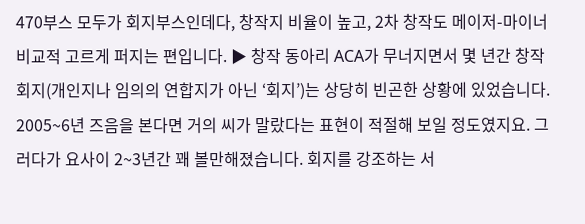470부스 모두가 회지부스인데다, 창작지 비율이 높고, 2차 창작도 메이저-마이너 비교적 고르게 퍼지는 편입니다. ▶ 창작 동아리 ACA가 무너지면서 몇 년간 창작회지(개인지나 임의의 연합지가 아닌 ‘회지’)는 상당히 빈곤한 상황에 있었습니다. 2005~6년 즈음을 본다면 거의 씨가 말랐다는 표현이 적절해 보일 정도였지요. 그러다가 요사이 2~3년간 꽤 볼만해졌습니다. 회지를 강조하는 서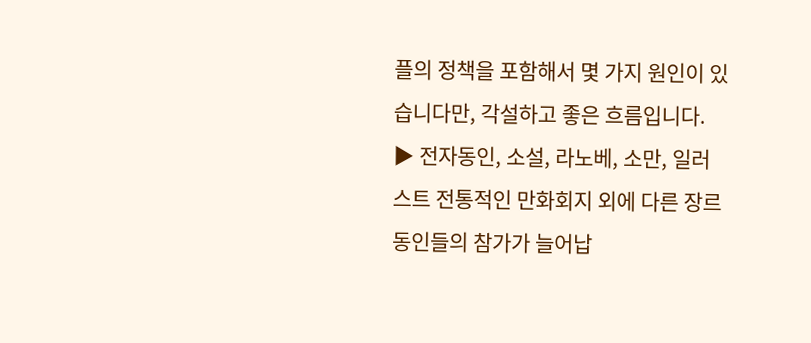플의 정책을 포함해서 몇 가지 원인이 있습니다만, 각설하고 좋은 흐름입니다. ▶ 전자동인, 소설, 라노베, 소만, 일러스트 전통적인 만화회지 외에 다른 장르 동인들의 참가가 늘어납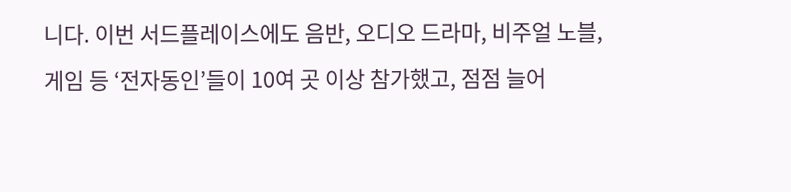니다. 이번 서드플레이스에도 음반, 오디오 드라마, 비주얼 노블, 게임 등 ‘전자동인’들이 10여 곳 이상 참가했고, 점점 늘어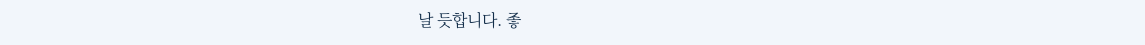날 듯합니다. 좋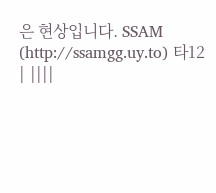은 현상입니다. SSAM (http://ssamgg.uy.to) 타12
| ||||